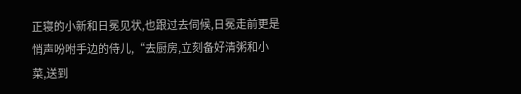正寝的小新和日冕见状,也跟过去伺候,日冕走前更是悄声吩咐手边的侍儿,“去厨房,立刻备好清粥和小菜,送到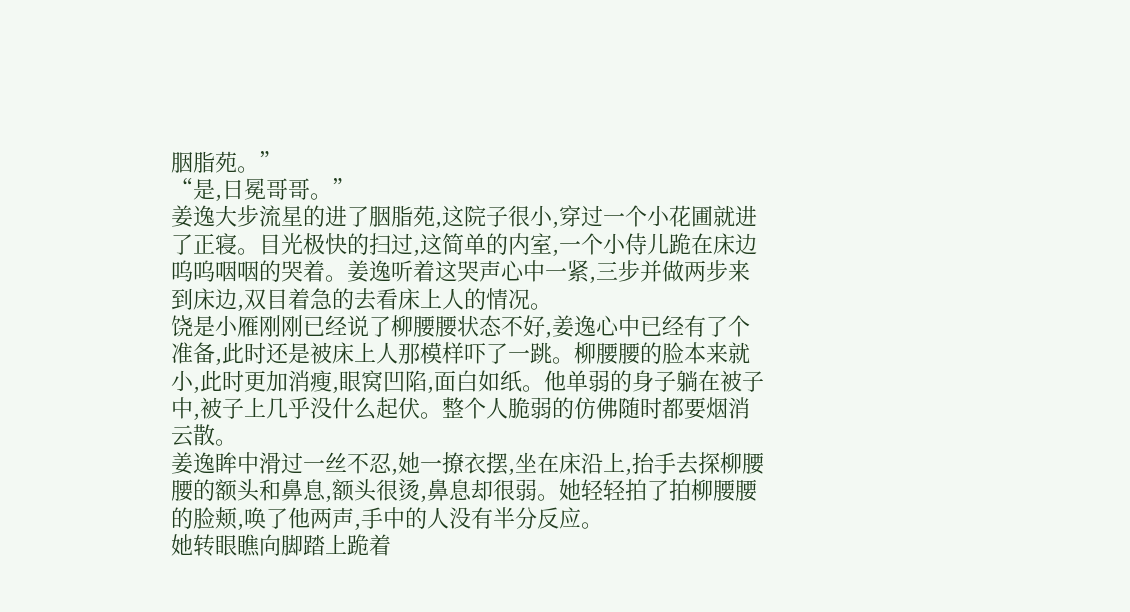胭脂苑。”
“是,日冕哥哥。”
姜逸大步流星的进了胭脂苑,这院子很小,穿过一个小花圃就进了正寝。目光极快的扫过,这简单的内室,一个小侍儿跪在床边呜呜咽咽的哭着。姜逸听着这哭声心中一紧,三步并做两步来到床边,双目着急的去看床上人的情况。
饶是小雁刚刚已经说了柳腰腰状态不好,姜逸心中已经有了个准备,此时还是被床上人那模样吓了一跳。柳腰腰的脸本来就小,此时更加消瘦,眼窝凹陷,面白如纸。他单弱的身子躺在被子中,被子上几乎没什么起伏。整个人脆弱的仿佛随时都要烟消云散。
姜逸眸中滑过一丝不忍,她一撩衣摆,坐在床沿上,抬手去探柳腰腰的额头和鼻息,额头很烫,鼻息却很弱。她轻轻拍了拍柳腰腰的脸颊,唤了他两声,手中的人没有半分反应。
她转眼瞧向脚踏上跪着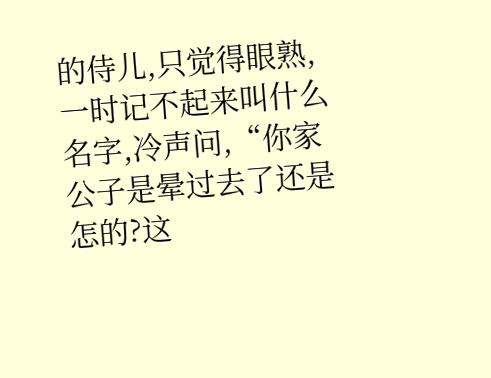的侍儿,只觉得眼熟,一时记不起来叫什么名字,冷声问,“你家公子是晕过去了还是怎的?这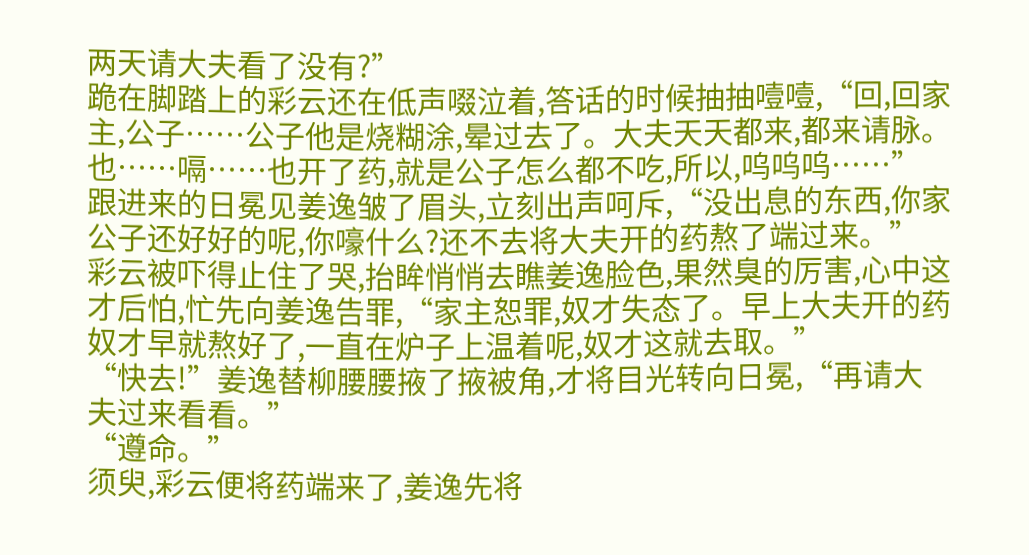两天请大夫看了没有?”
跪在脚踏上的彩云还在低声啜泣着,答话的时候抽抽噎噎,“回,回家主,公子……公子他是烧糊涂,晕过去了。大夫天天都来,都来请脉。也……嗝……也开了药,就是公子怎么都不吃,所以,呜呜呜……”
跟进来的日冕见姜逸皱了眉头,立刻出声呵斥,“没出息的东西,你家公子还好好的呢,你嚎什么?还不去将大夫开的药熬了端过来。”
彩云被吓得止住了哭,抬眸悄悄去瞧姜逸脸色,果然臭的厉害,心中这才后怕,忙先向姜逸告罪,“家主恕罪,奴才失态了。早上大夫开的药奴才早就熬好了,一直在炉子上温着呢,奴才这就去取。”
“快去!”姜逸替柳腰腰掖了掖被角,才将目光转向日冕,“再请大夫过来看看。”
“遵命。”
须臾,彩云便将药端来了,姜逸先将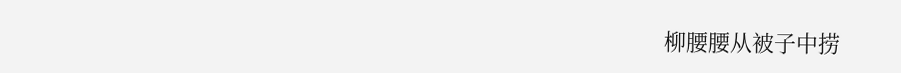柳腰腰从被子中捞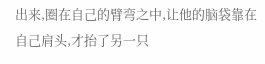出来,圈在自己的臂弯之中,让他的脑袋靠在自己肩头,才抬了另一只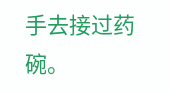手去接过药碗。